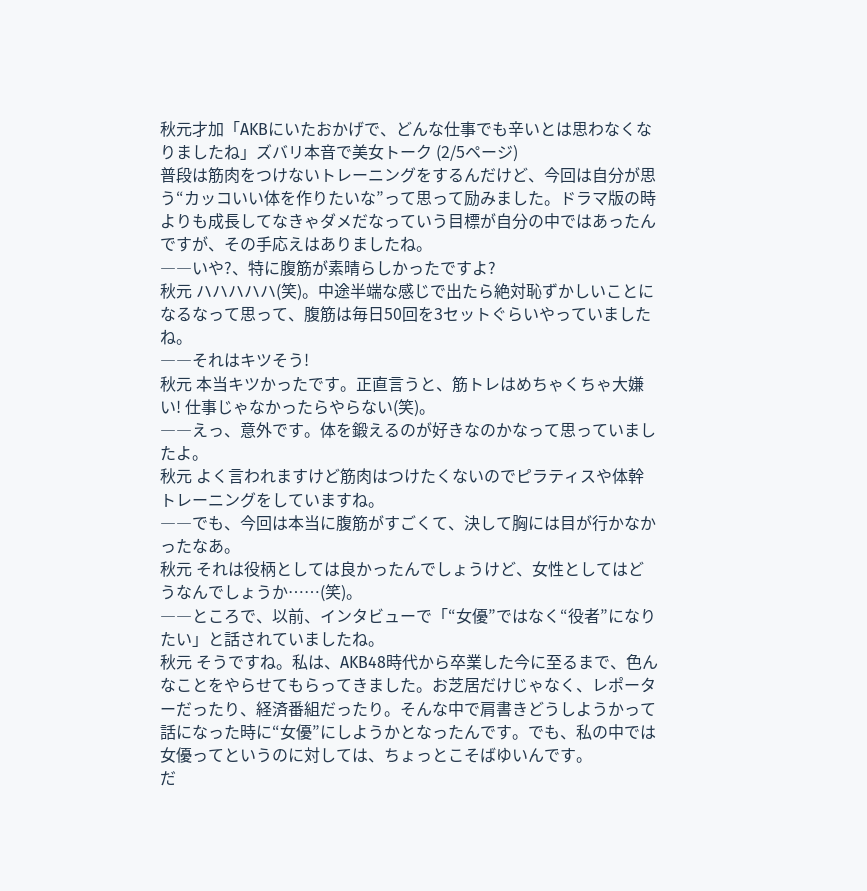秋元才加「AKBにいたおかげで、どんな仕事でも辛いとは思わなくなりましたね」ズバリ本音で美女トーク (2/5ページ)
普段は筋肉をつけないトレーニングをするんだけど、今回は自分が思う“カッコいい体を作りたいな”って思って励みました。ドラマ版の時よりも成長してなきゃダメだなっていう目標が自分の中ではあったんですが、その手応えはありましたね。
――いや?、特に腹筋が素晴らしかったですよ?
秋元 ハハハハハ(笑)。中途半端な感じで出たら絶対恥ずかしいことになるなって思って、腹筋は毎日50回を3セットぐらいやっていましたね。
――それはキツそう!
秋元 本当キツかったです。正直言うと、筋トレはめちゃくちゃ大嫌い! 仕事じゃなかったらやらない(笑)。
――えっ、意外です。体を鍛えるのが好きなのかなって思っていましたよ。
秋元 よく言われますけど筋肉はつけたくないのでピラティスや体幹トレーニングをしていますね。
――でも、今回は本当に腹筋がすごくて、決して胸には目が行かなかったなあ。
秋元 それは役柄としては良かったんでしょうけど、女性としてはどうなんでしょうか……(笑)。
――ところで、以前、インタビューで「“女優”ではなく“役者”になりたい」と話されていましたね。
秋元 そうですね。私は、AKB48時代から卒業した今に至るまで、色んなことをやらせてもらってきました。お芝居だけじゃなく、レポーターだったり、経済番組だったり。そんな中で肩書きどうしようかって話になった時に“女優”にしようかとなったんです。でも、私の中では女優ってというのに対しては、ちょっとこそばゆいんです。
だ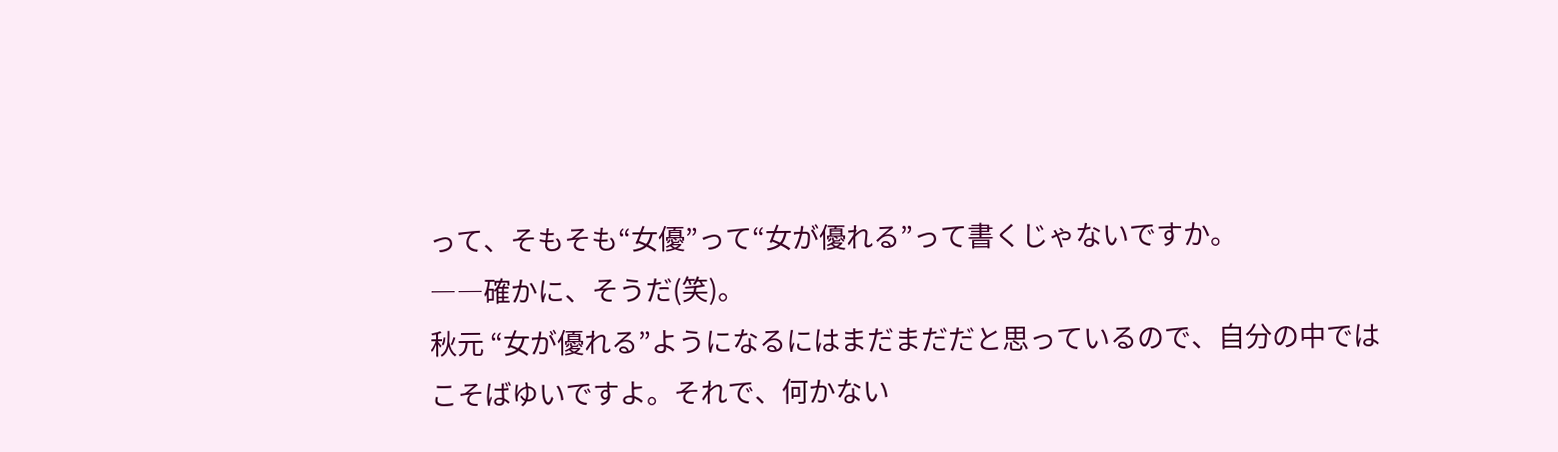って、そもそも“女優”って“女が優れる”って書くじゃないですか。
――確かに、そうだ(笑)。
秋元 “女が優れる”ようになるにはまだまだだと思っているので、自分の中ではこそばゆいですよ。それで、何かない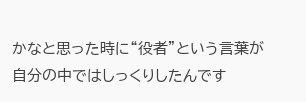かなと思った時に“役者”という言葉が自分の中ではしっくりしたんです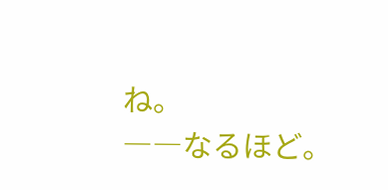ね。
――なるほど。